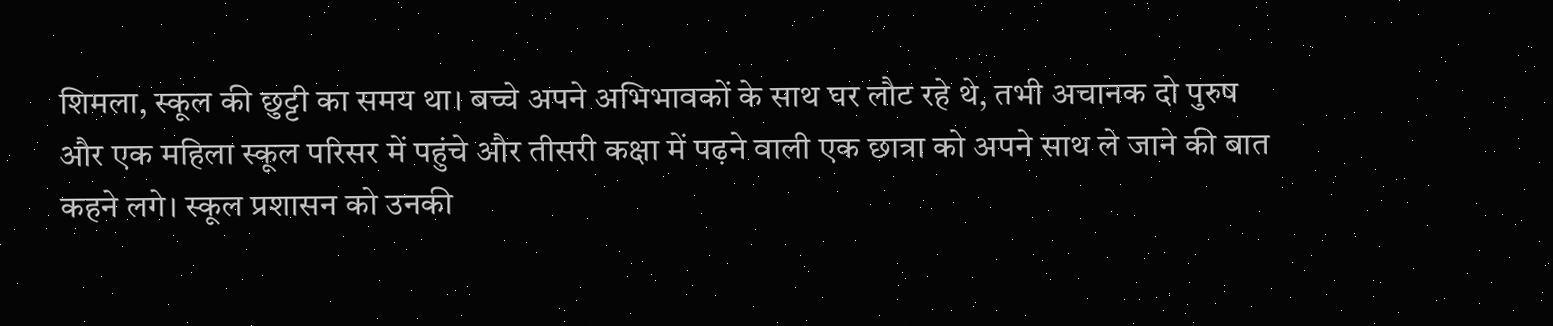शिमला, स्कूल की छुट्टी का समय था। बच्चे अपने अभिभावकों के साथ घर लौट रहे थे, तभी अचानक दो पुरुष और एक महिला स्कूल परिसर में पहुंचे और तीसरी कक्षा में पढ़ने वाली एक छात्रा को अपने साथ ले जाने की बात कहने लगे। स्कूल प्रशासन को उनकी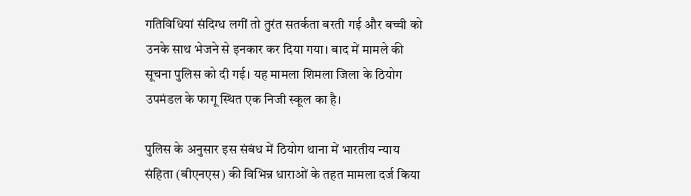गतिविधियां संदिग्ध लगीं तो तुरंत सतर्कता बरती गई और बच्ची को उनके साथ भेजने से इनकार कर दिया गया। बाद में मामले की सूचना पुलिस को दी गई। यह मामला शिमला जिला के ठियोग उपमंडल के फागू स्थित एक निजी स्कूल का है।

पुलिस के अनुसार इस संबंध में ठियोग थाना में भारतीय न्याय संहिता (बीएनएस) की विभिन्न धाराओं के तहत मामला दर्ज किया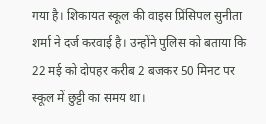गया है। शिकायत स्कूल की वाइस प्रिंसिपल सुनीता शर्मा ने दर्ज करवाई है। उन्होंने पुलिस को बताया कि 22 मई को दोपहर करीब 2 बजकर 50 मिनट पर स्कूल में छुट्टी का समय था।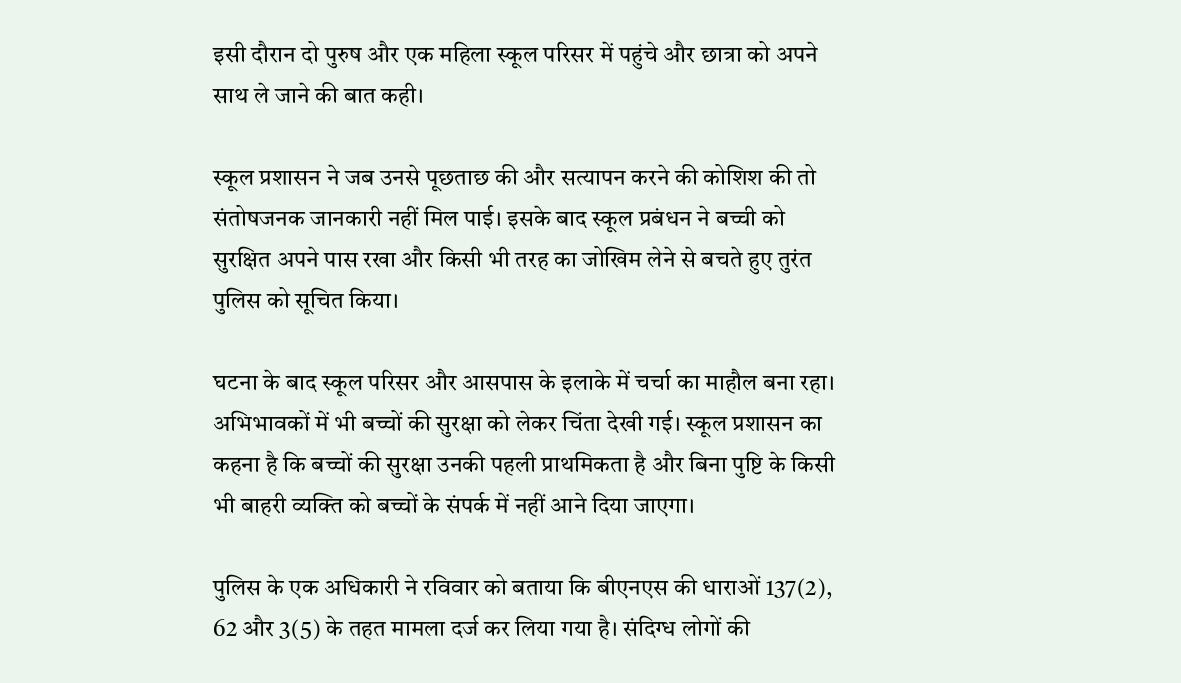इसी दौरान दो पुरुष और एक महिला स्कूल परिसर में पहुंचे और छात्रा को अपने साथ ले जाने की बात कही।

स्कूल प्रशासन ने जब उनसे पूछताछ की और सत्यापन करने की कोशिश की तो संतोषजनक जानकारी नहीं मिल पाई। इसके बाद स्कूल प्रबंधन ने बच्ची को सुरक्षित अपने पास रखा और किसी भी तरह का जोखिम लेने से बचते हुए तुरंत पुलिस को सूचित किया।

घटना के बाद स्कूल परिसर और आसपास के इलाके में चर्चा का माहौल बना रहा। अभिभावकों में भी बच्चों की सुरक्षा को लेकर चिंता देखी गई। स्कूल प्रशासन का कहना है कि बच्चों की सुरक्षा उनकी पहली प्राथमिकता है और बिना पुष्टि के किसी भी बाहरी व्यक्ति को बच्चों के संपर्क में नहीं आने दिया जाएगा।

पुलिस के एक अधिकारी ने रविवार को बताया कि बीएनएस की धाराओं 137(2), 62 और 3(5) के तहत मामला दर्ज कर लिया गया है। संदिग्ध लोगों की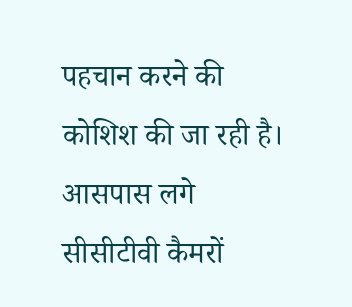पहचान करने की कोशिश की जा रही है। आसपास लगे सीसीटीवी कैमरों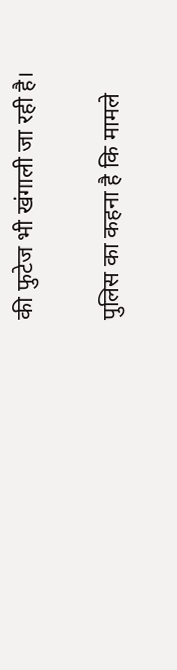की फुटेज भी खंगाली जा रही है।

पुलिस का कहना है कि मामले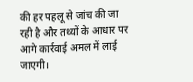की हर पहलू से जांच की जा रही है और तथ्यों के आधार पर आगे कार्रवाई अमल में लाई जाएगी।